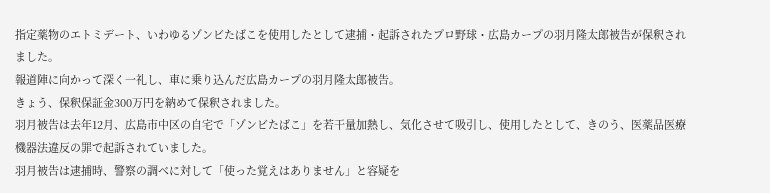指定薬物のエトミデート、いわゆるゾンビたばこを使用したとして逮捕・起訴されたプロ野球・広島カープの羽月隆太郎被告が保釈されました。
報道陣に向かって深く一礼し、車に乗り込んだ広島カープの羽月隆太郎被告。
きょう、保釈保証金300万円を納めて保釈されました。
羽月被告は去年12月、広島市中区の自宅で「ゾンビたばこ」を若干量加熱し、気化させて吸引し、使用したとして、きのう、医薬品医療機器法違反の罪で起訴されていました。
羽月被告は逮捕時、警察の調べに対して「使った覚えはありません」と容疑を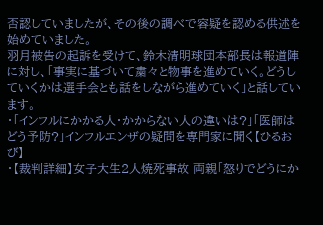否認していましたが、その後の調べで容疑を認める供述を始めていました。
羽月被告の起訴を受けて、鈴木清明球団本部長は報道陣に対し、「事実に基づいて粛々と物事を進めていく。どうしていくかは選手会とも話をしながら進めていく」と話しています。
・「インフルにかかる人・かからない人の違いは?」「医師はどう予防?」インフルエンザの疑問を専門家に聞く【ひるおび】
・【裁判詳細】女子大生2人焼死事故 両親「怒りでどうにか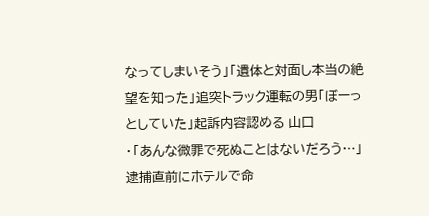なってしまいそう」「遺体と対面し本当の絶望を知った」追突トラック運転の男「ぼーっとしていた」起訴内容認める 山口
・「あんな微罪で死ぬことはないだろう…」逮捕直前にホテルで命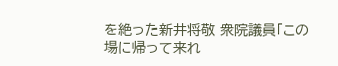を絶った新井将敬 衆院議員「この場に帰って来れ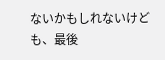ないかもしれないけども、最後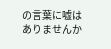の言葉に嘘はありませんか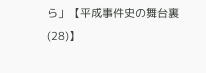ら」【平成事件史の舞台裏(28)】